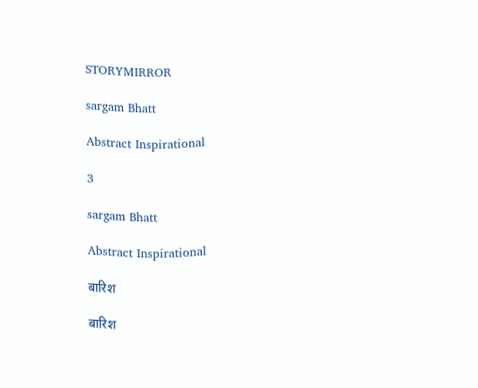STORYMIRROR

sargam Bhatt

Abstract Inspirational

3

sargam Bhatt

Abstract Inspirational

बारिश

बारिश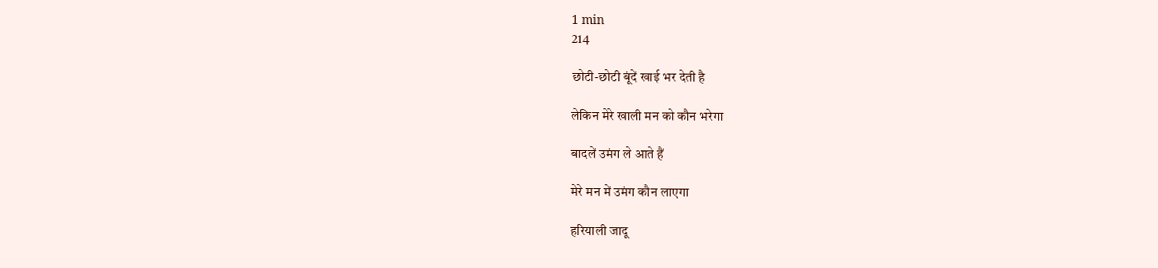1 min
214

छोटी-छोटी बूंदें खाई भर देती है

लेकिन मेरे खाली मन को कौन भरेगा

बादलें उमंग ले आते हैं

मेरे मन में उमंग कौन लाएगा

हरियाली जादू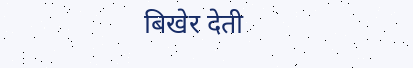बिखेर देती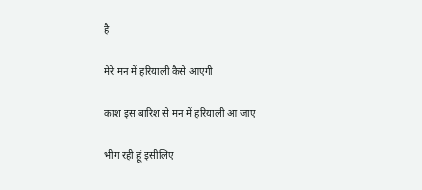है

मेरे मन में हरियाली कैसे आएगी

काश इस बारिश से मन में हरियाली आ जाए

भीग रही हूं इसीलिए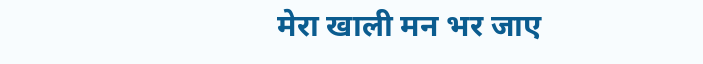मेरा खाली मन भर जाए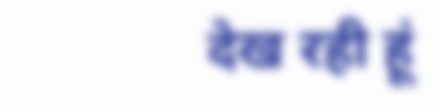देख रही हूं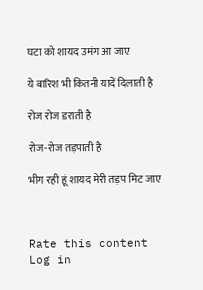घटा को शायद उमंग आ जाए

ये बारिश भी कितनी यादें दिलाती है

रोज रोज डराती है

रोज-रोज तड़पाती है

भीग रही हूं शायद मेरी तड़प मिट जाए



Rate this content
Log in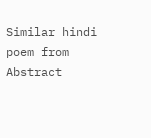Similar hindi poem from Abstract